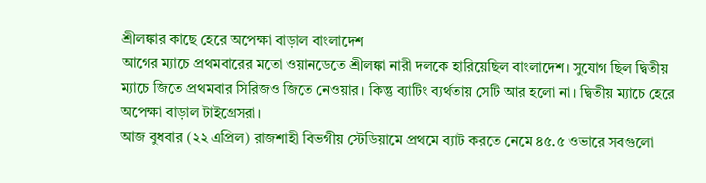শ্রীলঙ্কার কাছে হেরে অপেক্ষা বাড়াল বাংলাদেশ
আগের ম্যাচে প্রথমবারের মতো ওয়ানডেতে শ্রীলঙ্কা নারী দলকে হারিয়েছিল বাংলাদেশ। সুযোগ ছিল দ্বিতীয় ম্যাচে জিতে প্রথমবার সিরিজও জিতে নেওয়ার। কিন্তু ব্যাটিং ব্যর্থতায় সেটি আর হলো না। দ্বিতীয় ম্যাচে হেরে অপেক্ষা বাড়াল টাইগ্রেসরা।
আজ বুধবার (২২ এপ্রিল) রাজশাহী বিভগীয় স্টেডিয়ামে প্রথমে ব্যাট করতে নেমে ৪৫.৫ ওভারে সবগুলো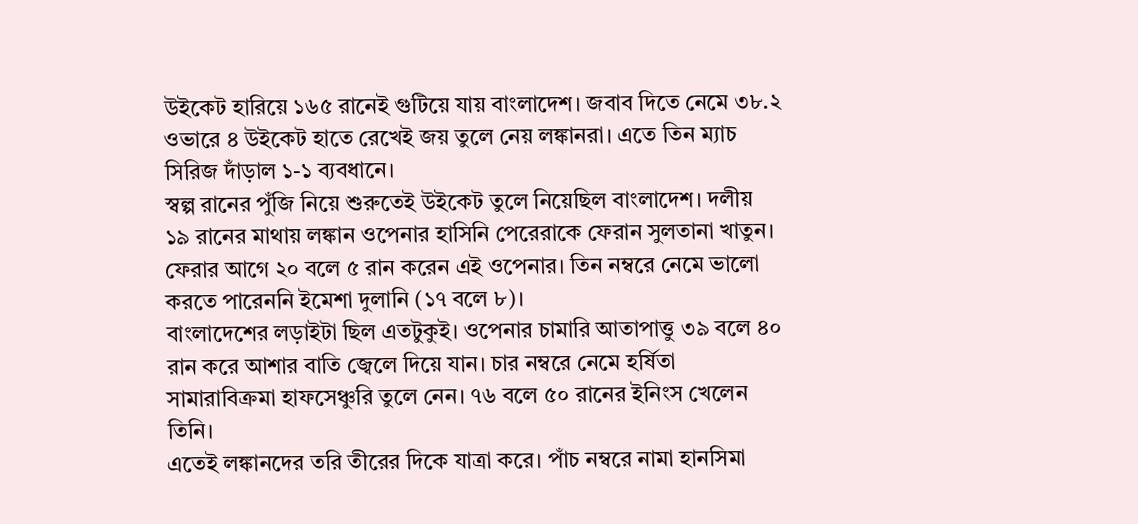উইকেট হারিয়ে ১৬৫ রানেই গুটিয়ে যায় বাংলাদেশ। জবাব দিতে নেমে ৩৮.২ ওভারে ৪ উইকেট হাতে রেখেই জয় তুলে নেয় লঙ্কানরা। এতে তিন ম্যাচ সিরিজ দাঁড়াল ১-১ ব্যবধানে।
স্বল্প রানের পুঁজি নিয়ে শুরুতেই উইকেট তুলে নিয়েছিল বাংলাদেশ। দলীয় ১৯ রানের মাথায় লঙ্কান ওপেনার হাসিনি পেরেরাকে ফেরান সুলতানা খাতুন। ফেরার আগে ২০ বলে ৫ রান করেন এই ওপেনার। তিন নম্বরে নেমে ভালো করতে পারেননি ইমেশা দুলানি (১৭ বলে ৮)।
বাংলাদেশের লড়াইটা ছিল এতটুকুই। ওপেনার চামারি আতাপাত্তু ৩৯ বলে ৪০ রান করে আশার বাতি জ্বেলে দিয়ে যান। চার নম্বরে নেমে হর্ষিতা সামারাবিক্রমা হাফসেঞ্চুরি তুলে নেন। ৭৬ বলে ৫০ রানের ইনিংস খেলেন তিনি।
এতেই লঙ্কানদের তরি তীরের দিকে যাত্রা করে। পাঁচ নম্বরে নামা হানসিমা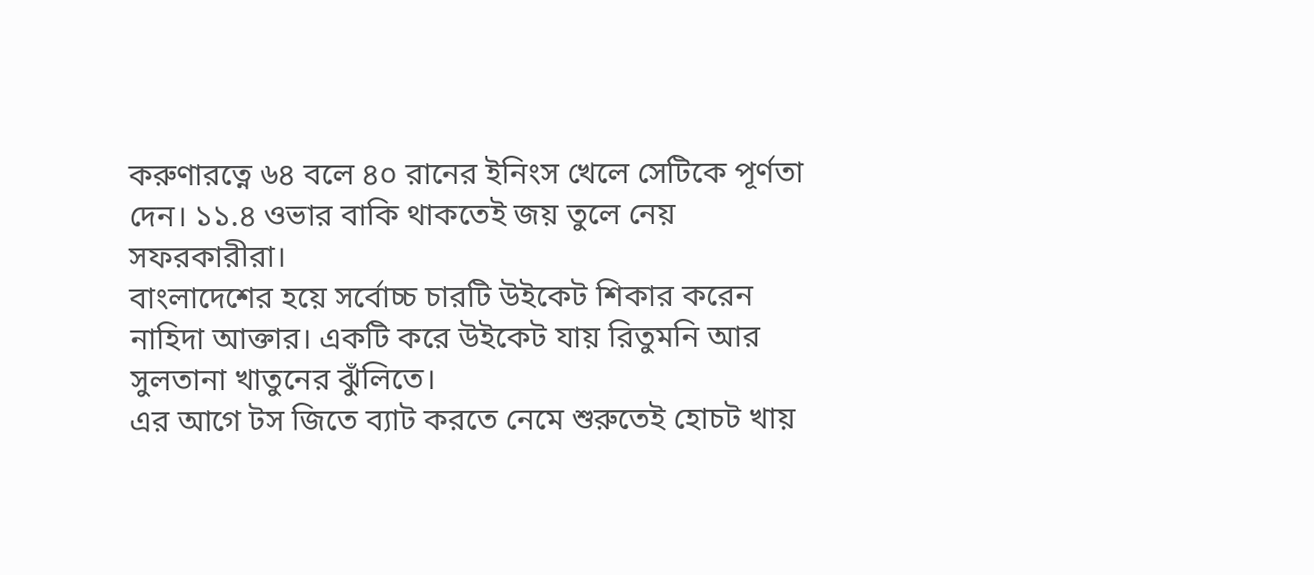করুণারত্নে ৬৪ বলে ৪০ রানের ইনিংস খেলে সেটিকে পূর্ণতা দেন। ১১.৪ ওভার বাকি থাকতেই জয় তুলে নেয় সফরকারীরা।
বাংলাদেশের হয়ে সর্বোচ্চ চারটি উইকেট শিকার করেন নাহিদা আক্তার। একটি করে উইকেট যায় রিতুমনি আর সুলতানা খাতুনের ঝুঁলিতে।
এর আগে টস জিতে ব্যাট করতে নেমে শুরুতেই হোচট খায়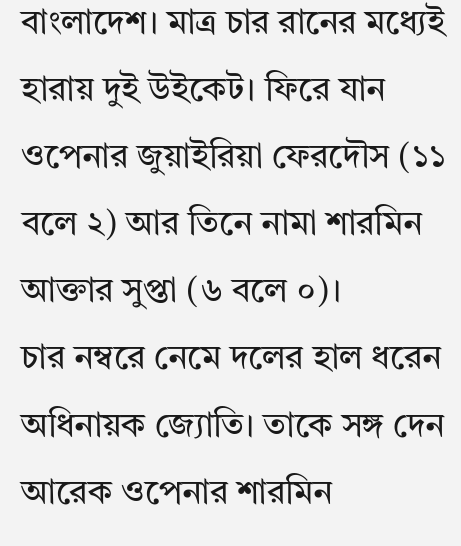বাংলাদেশ। মাত্র চার রানের মধ্যেই হারায় দুই উইকেট। ফিরে যান ওপেনার জুয়াইরিয়া ফেরদৌস (১১ বলে ২) আর তিনে নামা শারমিন আক্তার সুপ্তা (৬ বলে ০)।
চার নম্বরে নেমে দলের হাল ধরেন অধিনায়ক জ্যোতি। তাকে সঙ্গ দেন আরেক ওপেনার শারমিন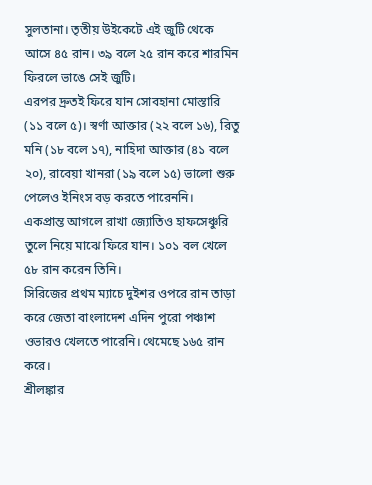সুলতানা। তৃতীয় উইকেটে এই জুটি থেকে আসে ৪৫ রান। ৩৯ বলে ২৫ রান করে শারমিন ফিরলে ভাঙে সেই জুটি।
এরপর দ্রুতই ফিরে যান সোবহানা মোস্তারি (১১ বলে ৫)। স্বর্ণা আক্তার (২২ বলে ১৬), রিতু মনি (১৮ বলে ১৭), নাহিদা আক্তার (৪১ বলে ২০), রাবেয়া খানরা (১৯ বলে ১৫) ভালো শুরু পেলেও ইনিংস বড় করতে পারেননি।
একপ্রান্ত আগলে রাখা জ্যোতিও হাফসেঞ্চুরি তুলে নিয়ে মাঝে ফিরে যান। ১০১ বল খেলে ৫৮ রান করেন তিনি।
সিরিজের প্রথম ম্যাচে দুইশর ওপরে রান তাড়া করে জেতা বাংলাদেশ এদিন পুরো পঞ্চাশ ওভারও খেলতে পারেনি। থেমেছে ১৬৫ রান করে।
শ্রীলঙ্কার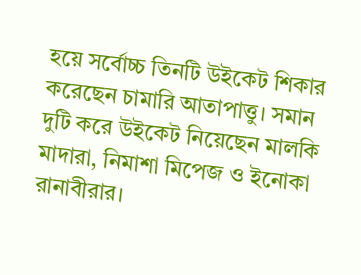হয়ে সর্বোচ্চ তিনটি উইকেট শিকার করেছেন চামারি আতাপাত্তু। সমান দুটি করে উইকেট নিয়েছেন মালকি মাদারা, নিমাশা মিপেজ ও ইনোকা রানাবীরার।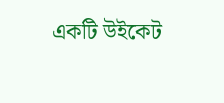একটি উইকেট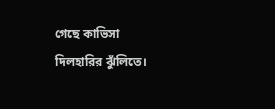গেছে কাভিসা দিলহারির ঝুঁলিতে।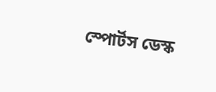স্পোর্টস ডেস্ক